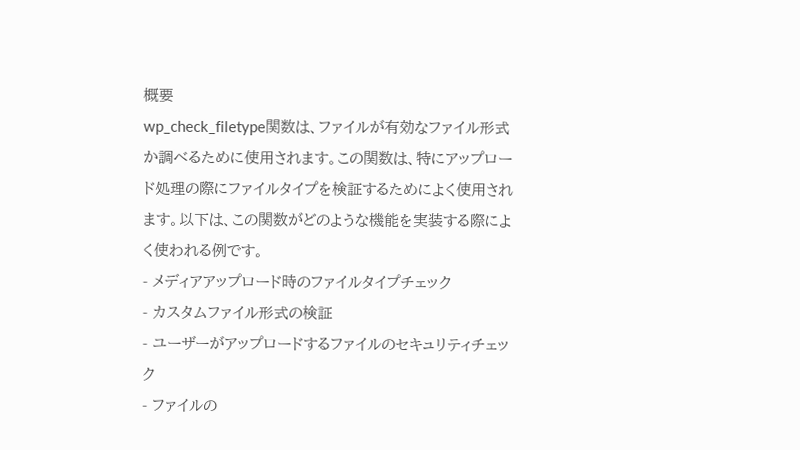概要
wp_check_filetype関数は、ファイルが有効なファイル形式か調べるために使用されます。この関数は、特にアップロード処理の際にファイルタイプを検証するためによく使用されます。以下は、この関数がどのような機能を実装する際によく使われる例です。
- メディアアップロード時のファイルタイプチェック
- カスタムファイル形式の検証
- ユーザーがアップロードするファイルのセキュリティチェック
- ファイルの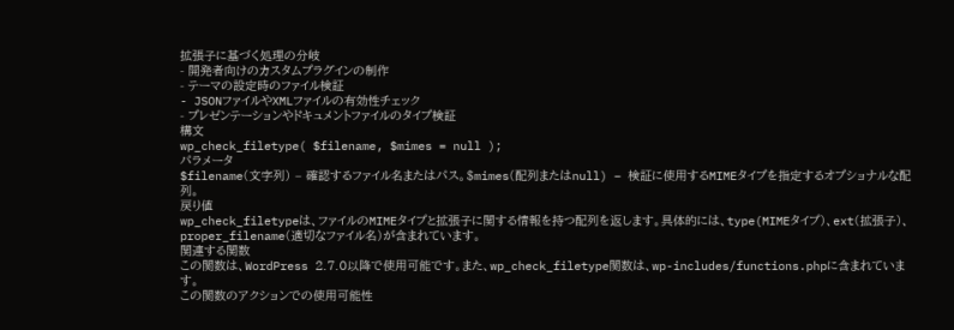拡張子に基づく処理の分岐
- 開発者向けのカスタムプラグインの制作
- テーマの設定時のファイル検証
- JSONファイルやXMLファイルの有効性チェック
- プレゼンテーションやドキュメントファイルのタイプ検証
構文
wp_check_filetype( $filename, $mimes = null );
パラメータ
$filename(文字列) – 確認するファイル名またはパス。$mimes(配列またはnull) – 検証に使用するMIMEタイプを指定するオプショナルな配列。
戻り値
wp_check_filetypeは、ファイルのMIMEタイプと拡張子に関する情報を持つ配列を返します。具体的には、type(MIMEタイプ)、ext(拡張子)、proper_filename(適切なファイル名)が含まれています。
関連する関数
この関数は、WordPress 2.7.0以降で使用可能です。また、wp_check_filetype関数は、wp-includes/functions.phpに含まれています。
この関数のアクションでの使用可能性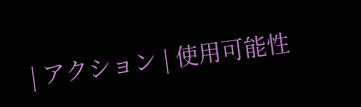| アクション | 使用可能性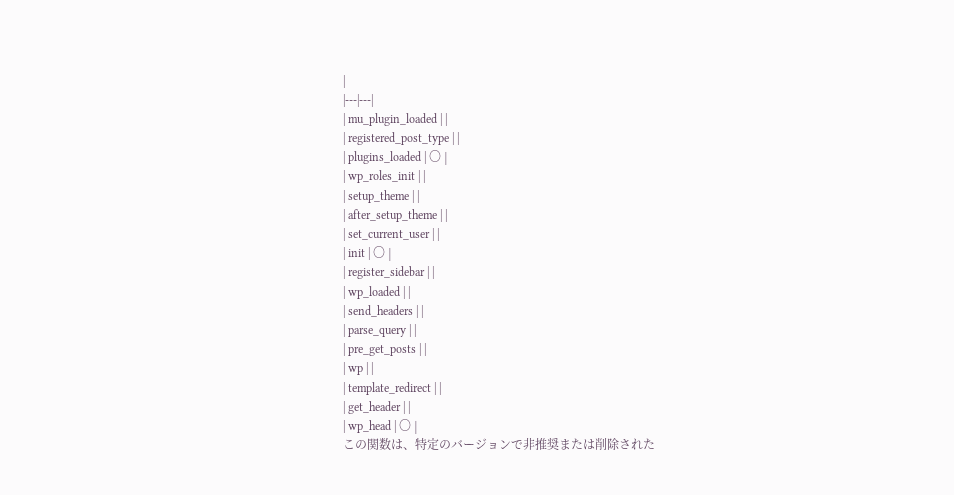|
|---|---|
| mu_plugin_loaded | |
| registered_post_type | |
| plugins_loaded | 〇 |
| wp_roles_init | |
| setup_theme | |
| after_setup_theme | |
| set_current_user | |
| init | 〇 |
| register_sidebar | |
| wp_loaded | |
| send_headers | |
| parse_query | |
| pre_get_posts | |
| wp | |
| template_redirect | |
| get_header | |
| wp_head | 〇 |
この関数は、特定のバージョンで非推奨または削除された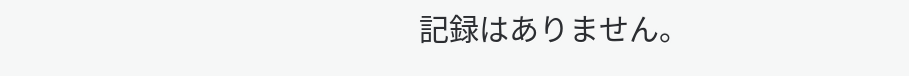記録はありません。